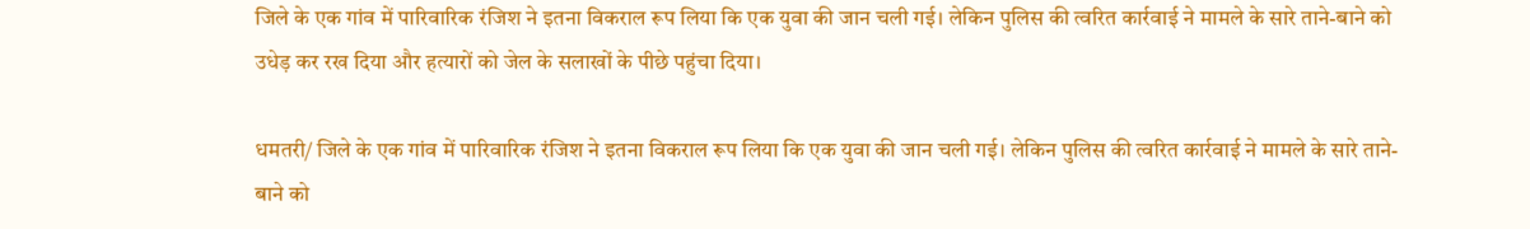जिले के एक गांव में पारिवारिक रंजिश ने इतना विकराल रूप लिया कि एक युवा की जान चली गई। लेकिन पुलिस की त्वरित कार्रवाई ने मामले के सारे ताने-बाने को उधेड़ कर रख दिया और हत्यारों को जेल के सलाखों के पीछे पहुंचा दिया।

धमतरी/ जिले के एक गांव में पारिवारिक रंजिश ने इतना विकराल रूप लिया कि एक युवा की जान चली गई। लेकिन पुलिस की त्वरित कार्रवाई ने मामले के सारे ताने-बाने को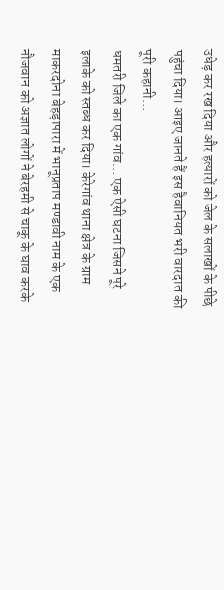उधेड़ कर रख दिया और हत्यारों को जेल के सलाखों के पीछे पहुंचा दिया। आइए जानते हैं इस हैवानियत भरी वारदात की पूरी कहानी…
धमतरी जिले का एक गांव… एक ऐसी घटना जिसने पूरे इलाके को स्तब्ध कर दिया। केरेगांव थाना क्षेत्र के ग्राम माकरदोना बेहड़ापारा में भानूप्रताप मण्डावी नाम के एक नौजवान को अज्ञात लोगों ने बेरहमी से चाकू के घाव करके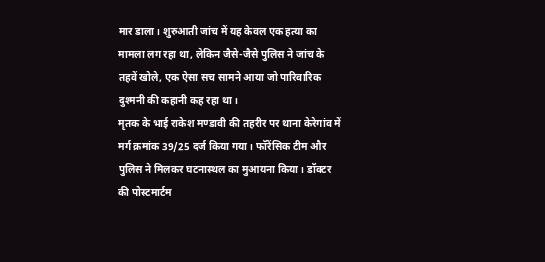मार डाला। शुरुआती जांच में यह केवल एक हत्या का मामला लग रहा था, लेकिन जैसे-जैसे पुलिस ने जांच के तहवें खोले, एक ऐसा सच सामने आया जो पारिवारिक दुश्मनी की कहानी कह रहा था।
मृतक के भाई राकेश मण्डावी की तहरीर पर थाना केरेगांव में मर्ग क्रमांक 39/25 दर्ज किया गया। फॉरेंसिक टीम और पुलिस ने मिलकर घटनास्थल का मुआयना किया। डॉक्टर की पोस्टमार्टम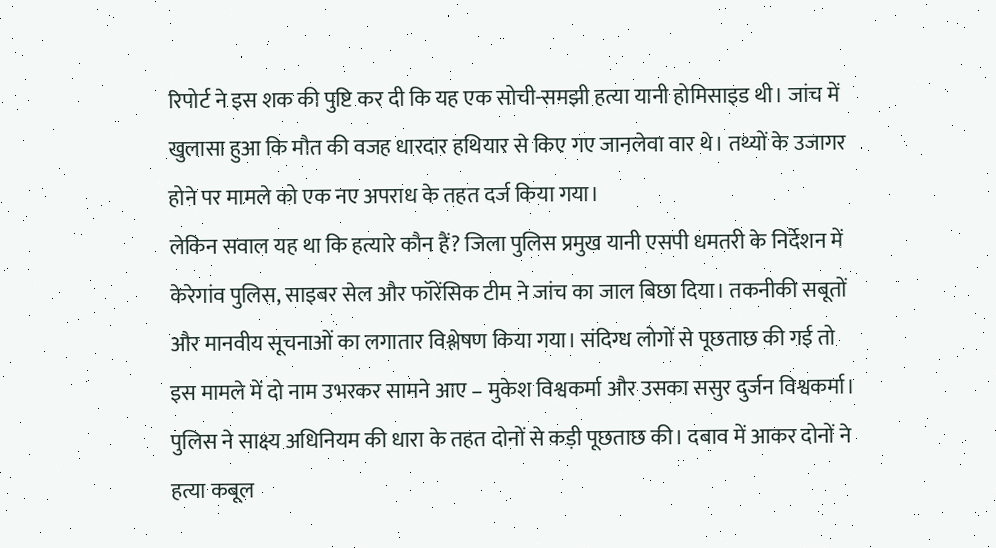रिपोर्ट ने इस शक की पुष्टि कर दी कि यह एक सोची-समझी हत्या यानी होमिसाइड थी। जांच में खुलासा हुआ कि मौत की वजह धारदार हथियार से किए गए जानलेवा वार थे। तथ्यों के उजागर होने पर मामले को एक नए अपराध के तहत दर्ज किया गया।
लेकिन सवाल यह था कि हत्यारे कौन हैं? जिला पुलिस प्रमुख यानी एसपी धमतरी के निर्देशन में केरेगांव पुलिस, साइबर सेल और फॉरेंसिक टीम ने जांच का जाल बिछा दिया। तकनीकी सबूतों और मानवीय सूचनाओं का लगातार विश्लेषण किया गया। संदिग्ध लोगों से पूछताछ की गई तो इस मामले में दो नाम उभरकर सामने आए – मुकेश विश्वकर्मा और उसका ससुर दुर्जन विश्वकर्मा।
पुलिस ने साक्ष्य अधिनियम की धारा के तहत दोनों से कड़ी पूछताछ की। दबाव में आकर दोनों ने हत्या कबूल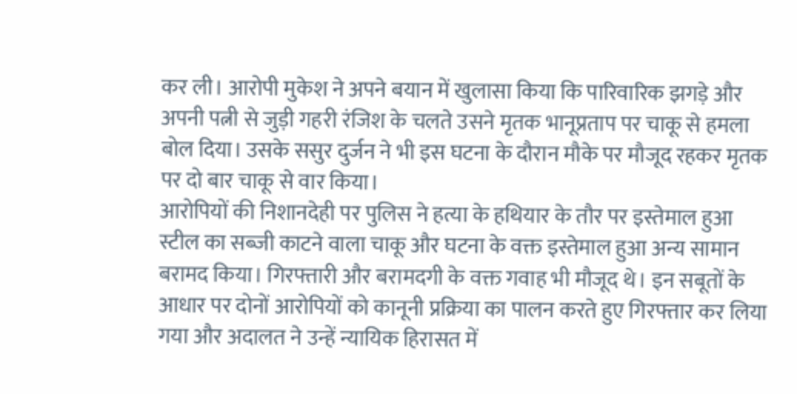कर ली। आरोपी मुकेश ने अपने बयान में खुलासा किया कि पारिवारिक झगड़े और अपनी पत्नी से जुड़ी गहरी रंजिश के चलते उसने मृतक भानूप्रताप पर चाकू से हमला बोल दिया। उसके ससुर दुर्जन ने भी इस घटना के दौरान मौके पर मौजूद रहकर मृतक पर दो बार चाकू से वार किया।
आरोपियों की निशानदेही पर पुलिस ने हत्या के हथियार के तौर पर इस्तेमाल हुआ स्टील का सब्जी काटने वाला चाकू और घटना के वक्त इस्तेमाल हुआ अन्य सामान बरामद किया। गिरफ्तारी और बरामदगी के वक्त गवाह भी मौजूद थे। इन सबूतों के आधार पर दोनों आरोपियों को कानूनी प्रक्रिया का पालन करते हुए गिरफ्तार कर लिया गया और अदालत ने उन्हें न्यायिक हिरासत में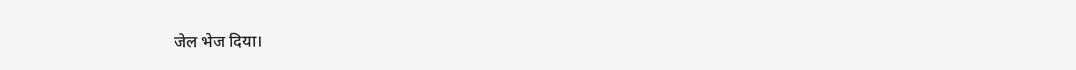जेल भेज दिया।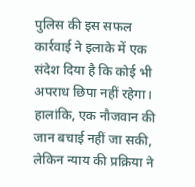पुलिस की इस सफल कार्रवाई ने इलाके में एक संदेश दिया है कि कोई भी अपराध छिपा नहीं रहेगा। हालांकि, एक नौजवान की जान बचाई नहीं जा सकी, लेकिन न्याय की प्रक्रिया ने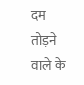दम तोड़ने वाले के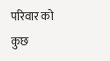परिवार को कुछ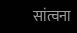सांत्वना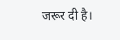जरूर दी है।